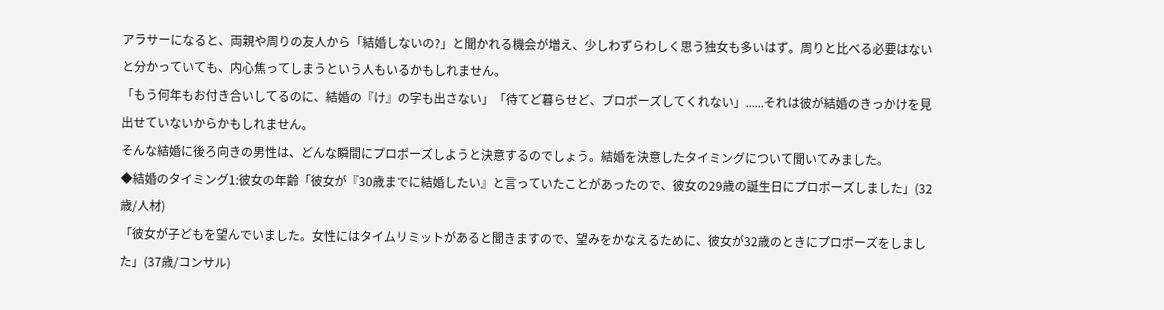アラサーになると、両親や周りの友人から「結婚しないの?」と聞かれる機会が増え、少しわずらわしく思う独女も多いはず。周りと比べる必要はないと分かっていても、内心焦ってしまうという人もいるかもしれません。
「もう何年もお付き合いしてるのに、結婚の『け』の字も出さない」「待てど暮らせど、プロポーズしてくれない」......それは彼が結婚のきっかけを見出せていないからかもしれません。
そんな結婚に後ろ向きの男性は、どんな瞬間にプロポーズしようと決意するのでしょう。結婚を決意したタイミングについて聞いてみました。
◆結婚のタイミング1:彼女の年齢「彼女が『30歳までに結婚したい』と言っていたことがあったので、彼女の29歳の誕生日にプロポーズしました」(32歳/人材)
「彼女が子どもを望んでいました。女性にはタイムリミットがあると聞きますので、望みをかなえるために、彼女が32歳のときにプロポーズをしました」(37歳/コンサル)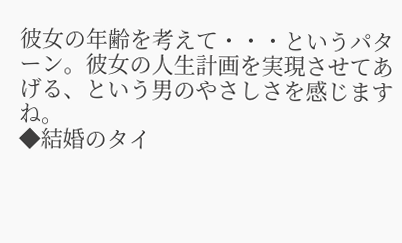彼女の年齢を考えて・・・というパターン。彼女の人生計画を実現させてあげる、という男のやさしさを感じますね。
◆結婚のタイ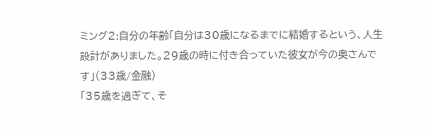ミング2:自分の年齢「自分は30歳になるまでに結婚するという、人生設計がありました。29歳の時に付き合っていた彼女が今の奥さんです」(33歳/金融)
「35歳を過ぎて、そ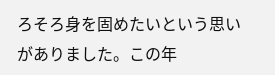ろそろ身を固めたいという思いがありました。この年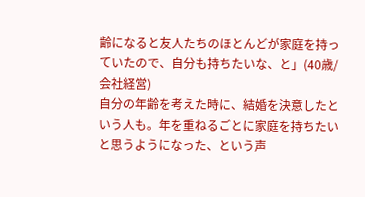齢になると友人たちのほとんどが家庭を持っていたので、自分も持ちたいな、と」(40歳/会社経営)
自分の年齢を考えた時に、結婚を決意したという人も。年を重ねるごとに家庭を持ちたいと思うようになった、という声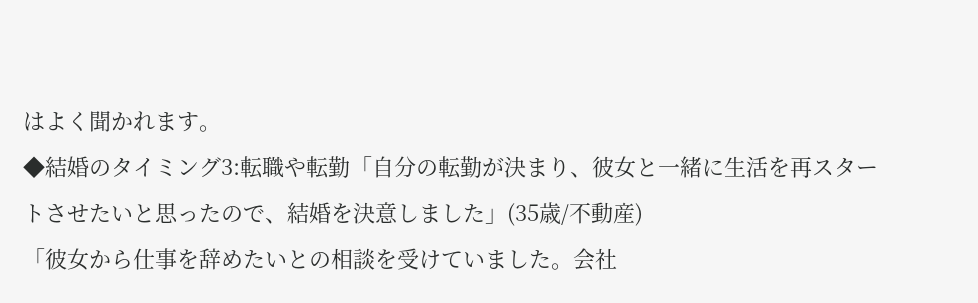はよく聞かれます。
◆結婚のタイミング3:転職や転勤「自分の転勤が決まり、彼女と一緒に生活を再スタートさせたいと思ったので、結婚を決意しました」(35歳/不動産)
「彼女から仕事を辞めたいとの相談を受けていました。会社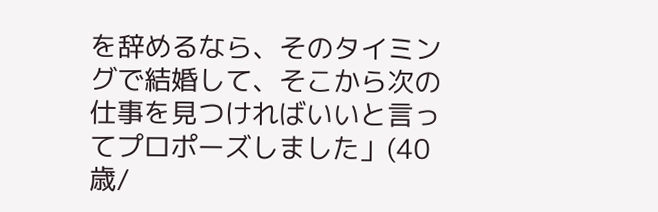を辞めるなら、そのタイミングで結婚して、そこから次の仕事を見つければいいと言ってプロポーズしました」(40歳/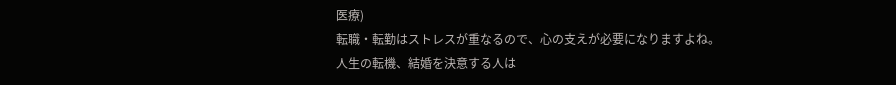医療)
転職・転勤はストレスが重なるので、心の支えが必要になりますよね。人生の転機、結婚を決意する人は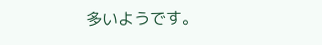多いようです。